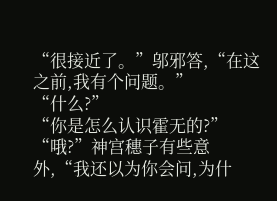“很接近了。”邬邪答,“在这之前,我有个问题。”
“什么?”
“你是怎么认识霍无的?”
“哦?”神宫穗子有些意外,“我还以为你会问,为什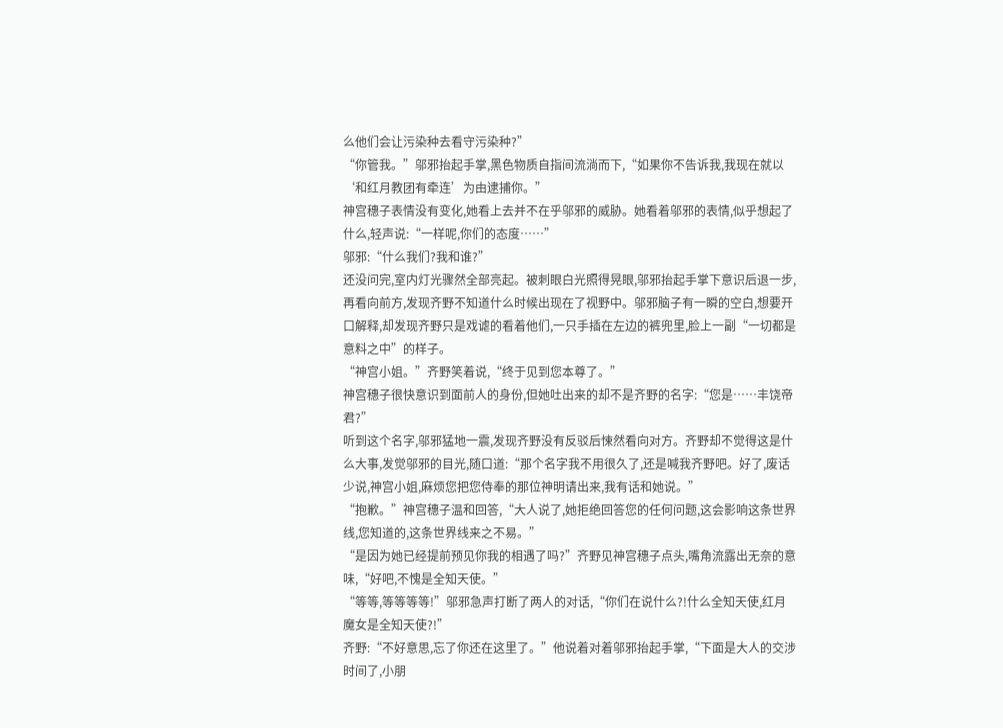么他们会让污染种去看守污染种?”
“你管我。”邬邪抬起手掌,黑色物质自指间流淌而下,“如果你不告诉我,我现在就以‘和红月教团有牵连’为由逮捕你。”
神宫穗子表情没有变化,她看上去并不在乎邬邪的威胁。她看着邬邪的表情,似乎想起了什么,轻声说:“一样呢,你们的态度……”
邬邪:“什么我们?我和谁?”
还没问完,室内灯光骤然全部亮起。被刺眼白光照得晃眼,邬邪抬起手掌下意识后退一步,再看向前方,发现齐野不知道什么时候出现在了视野中。邬邪脑子有一瞬的空白,想要开口解释,却发现齐野只是戏谑的看着他们,一只手插在左边的裤兜里,脸上一副“一切都是意料之中”的样子。
“神宫小姐。”齐野笑着说,“终于见到您本尊了。”
神宫穗子很快意识到面前人的身份,但她吐出来的却不是齐野的名字:“您是……丰饶帝君?”
听到这个名字,邬邪猛地一震,发现齐野没有反驳后悚然看向对方。齐野却不觉得这是什么大事,发觉邬邪的目光,随口道:“那个名字我不用很久了,还是喊我齐野吧。好了,废话少说,神宫小姐,麻烦您把您侍奉的那位神明请出来,我有话和她说。”
“抱歉。”神宫穗子温和回答,“大人说了,她拒绝回答您的任何问题,这会影响这条世界线,您知道的,这条世界线来之不易。”
“是因为她已经提前预见你我的相遇了吗?”齐野见神宫穗子点头,嘴角流露出无奈的意味,“好吧,不愧是全知天使。”
“等等,等等等等!”邬邪急声打断了两人的对话,“你们在说什么?!什么全知天使,红月魔女是全知天使?!”
齐野:“不好意思,忘了你还在这里了。”他说着对着邬邪抬起手掌,“下面是大人的交涉时间了,小朋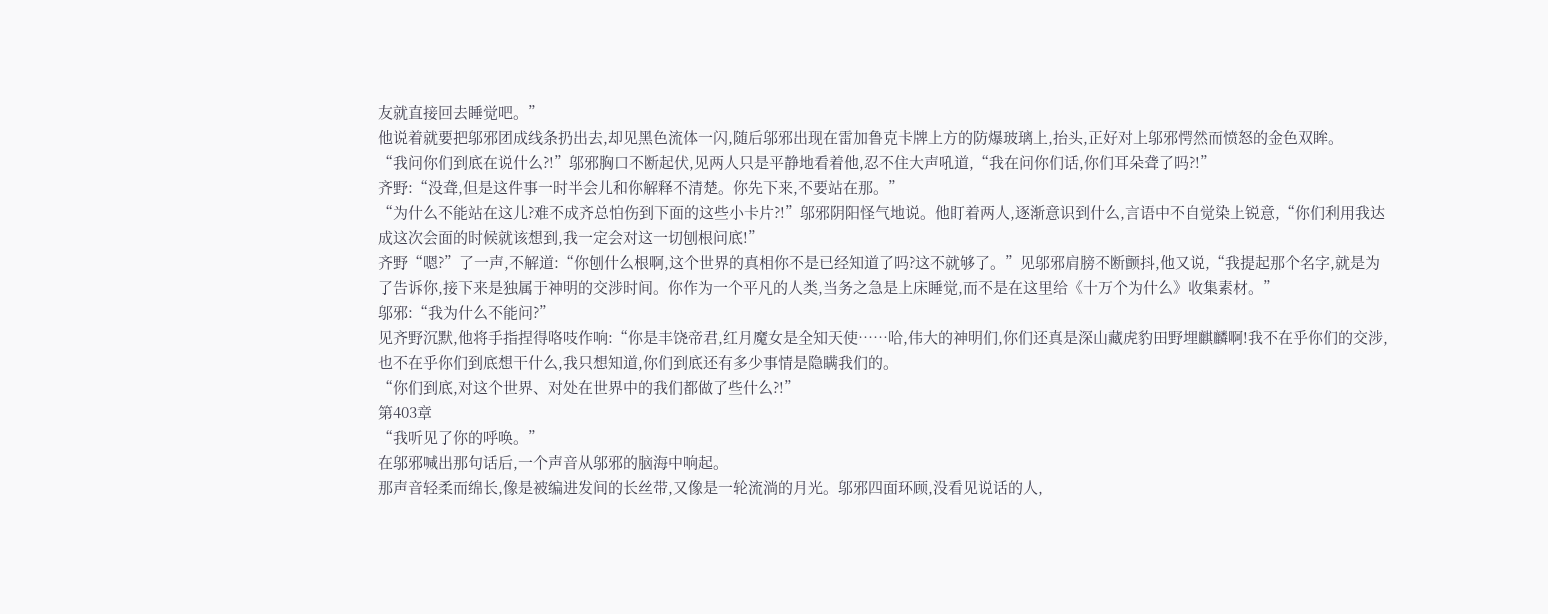友就直接回去睡觉吧。”
他说着就要把邬邪团成线条扔出去,却见黑色流体一闪,随后邬邪出现在雷加鲁克卡牌上方的防爆玻璃上,抬头,正好对上邬邪愕然而愤怒的金色双眸。
“我问你们到底在说什么?!”邬邪胸口不断起伏,见两人只是平静地看着他,忍不住大声吼道,“我在问你们话,你们耳朵聋了吗?!”
齐野:“没聋,但是这件事一时半会儿和你解释不清楚。你先下来,不要站在那。”
“为什么不能站在这儿?难不成齐总怕伤到下面的这些小卡片?!”邬邪阴阳怪气地说。他盯着两人,逐渐意识到什么,言语中不自觉染上锐意,“你们利用我达成这次会面的时候就该想到,我一定会对这一切刨根问底!”
齐野“嗯?”了一声,不解道:“你刨什么根啊,这个世界的真相你不是已经知道了吗?这不就够了。”见邬邪肩膀不断颤抖,他又说,“我提起那个名字,就是为了告诉你,接下来是独属于神明的交涉时间。你作为一个平凡的人类,当务之急是上床睡觉,而不是在这里给《十万个为什么》收集素材。”
邬邪:“我为什么不能问?”
见齐野沉默,他将手指捏得咯吱作响:“你是丰饶帝君,红月魔女是全知天使……哈,伟大的神明们,你们还真是深山藏虎豹田野埋麒麟啊!我不在乎你们的交涉,也不在乎你们到底想干什么,我只想知道,你们到底还有多少事情是隐瞒我们的。
“你们到底,对这个世界、对处在世界中的我们都做了些什么?!”
第403章
“我听见了你的呼唤。”
在邬邪喊出那句话后,一个声音从邬邪的脑海中响起。
那声音轻柔而绵长,像是被编进发间的长丝带,又像是一轮流淌的月光。邬邪四面环顾,没看见说话的人,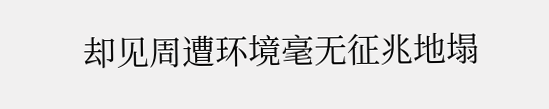却见周遭环境毫无征兆地塌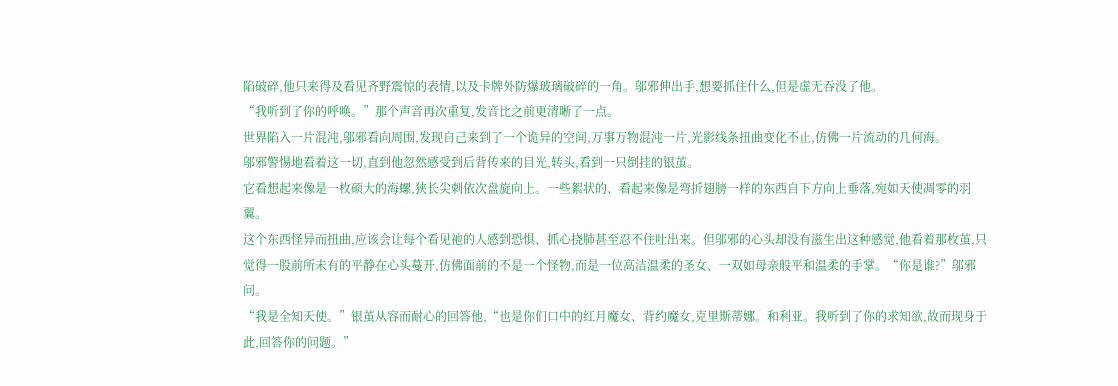陷破碎,他只来得及看见齐野震惊的表情,以及卡牌外防爆玻璃破碎的一角。邬邪伸出手,想要抓住什么,但是虚无吞没了他。
“我听到了你的呼唤。”那个声音再次重复,发音比之前更清晰了一点。
世界陷入一片混沌,邬邪看向周围,发现自己来到了一个诡异的空间,万事万物混沌一片,光影线条扭曲变化不止,仿佛一片流动的几何海。
邬邪警惕地看着这一切,直到他忽然感受到后背传来的目光,转头,看到一只倒挂的银茧。
它看想起来像是一枚硕大的海螺,狭长尖刺依次盘旋向上。一些絮状的、看起来像是弯折翅膀一样的东西自下方向上垂落,宛如天使凋零的羽翼。
这个东西怪异而扭曲,应该会让每个看见祂的人感到恐惧、抓心挠肺甚至忍不住吐出来。但邬邪的心头却没有滋生出这种感觉,他看着那枚茧,只觉得一股前所未有的平静在心头蔓开,仿佛面前的不是一个怪物,而是一位高洁温柔的圣女、一双如母亲般平和温柔的手掌。“你是谁?”邬邪问。
“我是全知天使。”银茧从容而耐心的回答他,“也是你们口中的红月魔女、背约魔女,克里斯蒂娜。和利亚。我听到了你的求知欲,故而现身于此,回答你的问题。”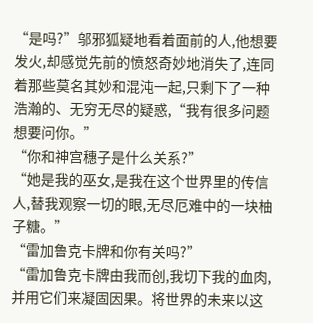“是吗?”邬邪狐疑地看着面前的人,他想要发火,却感觉先前的愤怒奇妙地消失了,连同着那些莫名其妙和混沌一起,只剩下了一种浩瀚的、无穷无尽的疑惑,“我有很多问题想要问你。”
“你和神宫穗子是什么关系?”
“她是我的巫女,是我在这个世界里的传信人,替我观察一切的眼,无尽厄难中的一块柚子糖。”
“雷加鲁克卡牌和你有关吗?”
“雷加鲁克卡牌由我而创,我切下我的血肉,并用它们来凝固因果。将世界的未来以这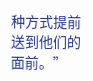种方式提前送到他们的面前。”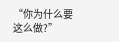“你为什么要这么做?”